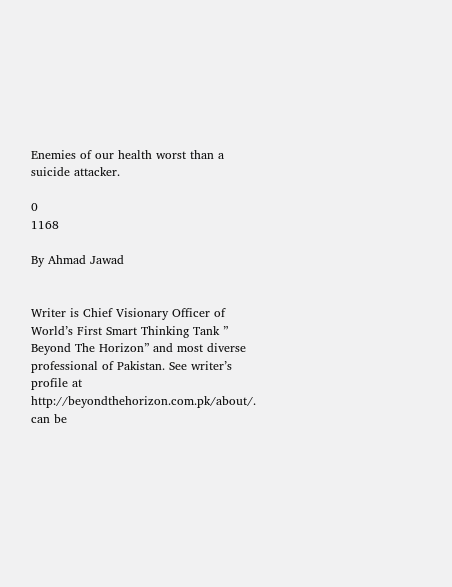Enemies of our health worst than a suicide attacker.

0
1168

By Ahmad Jawad


Writer is Chief Visionary Officer of World’s First Smart Thinking Tank ” Beyond The Horizon” and most diverse professional of Pakistan. See writer’s profile at http://beyondthehorizon.com.pk/about/. can be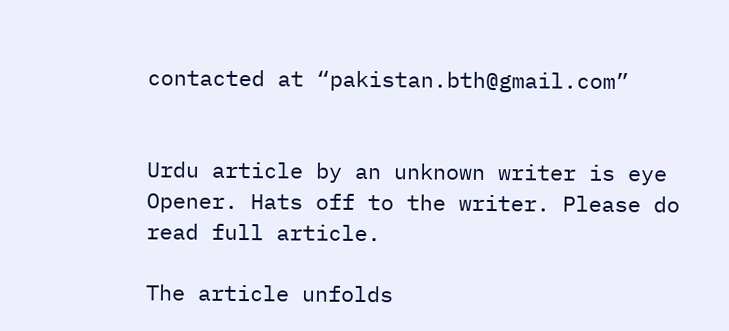contacted at “pakistan.bth@gmail.com”


Urdu article by an unknown writer is eye Opener. Hats off to the writer. Please do read full article.

The article unfolds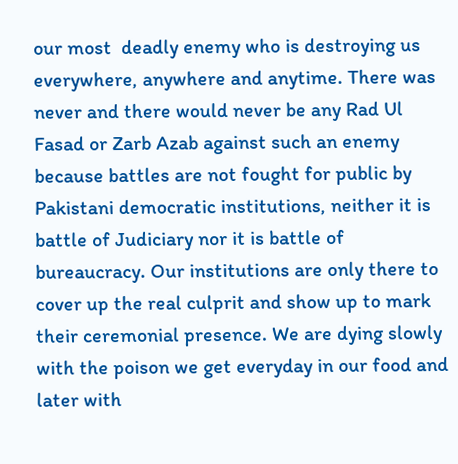our most  deadly enemy who is destroying us everywhere, anywhere and anytime. There was never and there would never be any Rad Ul Fasad or Zarb Azab against such an enemy because battles are not fought for public by Pakistani democratic institutions, neither it is battle of Judiciary nor it is battle of bureaucracy. Our institutions are only there to cover up the real culprit and show up to mark their ceremonial presence. We are dying slowly with the poison we get everyday in our food and later with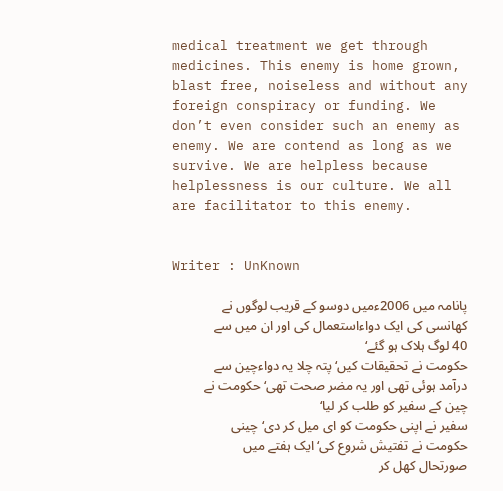medical treatment we get through medicines. This enemy is home grown, blast free, noiseless and without any foreign conspiracy or funding. We don’t even consider such an enemy as enemy. We are contend as long as we survive. We are helpless because helplessness is our culture. We all are facilitator to this enemy.


Writer : UnKnown

پانامہ میں 2006ءمیں دوسو کے قریب لوگوں نے کھانسی کی ایک دواءاستعمال کی اور ان میں سے 40 لوگ ہلاک ہو گئے‘
حکومت نے تحقیقات کیں‘ پتہ چلا یہ دواءچین سے درآمد ہوئی تھی اور یہ مضر صحت تھی‘ حکومت نے چین کے سفیر کو طلب کر لیا‘
سفیر نے اپنی حکومت کو ای میل کر دی‘ چینی حکومت نے تفتیش شروع کی‘ ایک ہفتے میں صورتحال کھل کر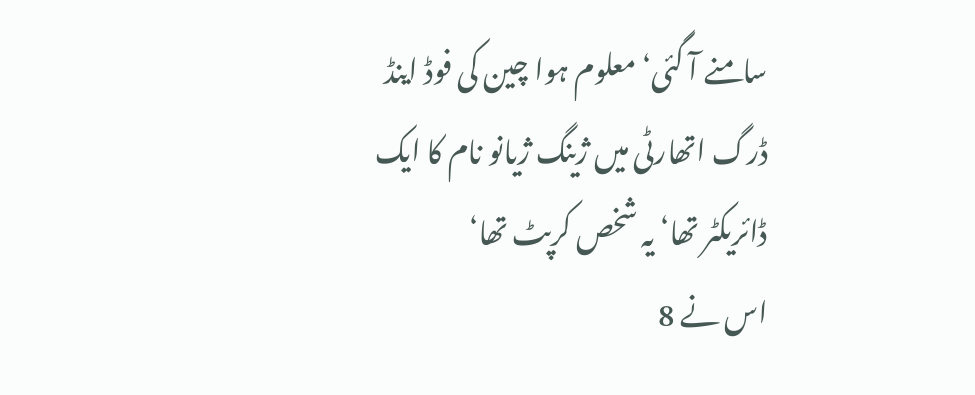سامنے آ گئی‘ معلوم ہوا چین کی فوڈ اینڈ ڈرگ اتھارٹی میں ژینگ ژیانو نام کا ایک ڈائریکٹر تھا‘ یہ شخص کرپٹ تھا‘
اس نے 8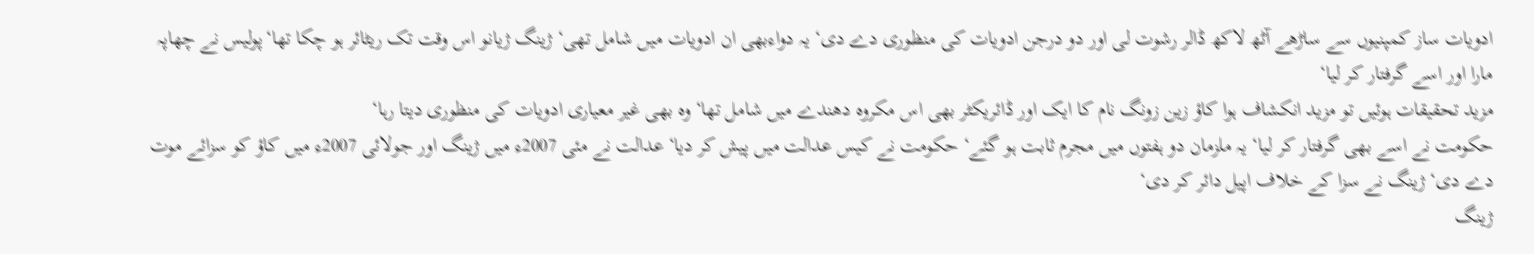ادویات ساز کمپنیوں سے ساڑھے آٹھ لاکھ ڈالر رشوت لی اور دو درجن ادویات کی منظوری دے دی‘ یہ دواءبھی ان ادویات میں شامل تھی‘ژینگ ژیانو اس وقت تک ریٹائر ہو چکا تھا‘پولیس نے چھاپہ مارا اور اسے گرفتار کر لیا‘
مزید تحقیقات ہوئیں تو مزید انکشاف ہوا کاؤ زین زونگ نام کا ایک اور ڈائریکٹر بھی اس مکروہ دھندے میں شامل تھا‘ وہ بھی غیر معیاری ادویات کی منظوری دیتا رہا‘
حکومت نے اسے بھی گرفتار کر لیا‘ یہ ملزمان دو ہفتوں میں مجرم ثابت ہو گئے‘ حکومت نے کیس عدالت میں پیش کر دیا‘ عدالت نے مئی 2007ء میں ژینگ اور جولائی 2007ء میں کاؤ کو سزائے موت دے دی‘ ژینگ نے سزا کے خلاف اپیل دائر کر دی‘
ژینگ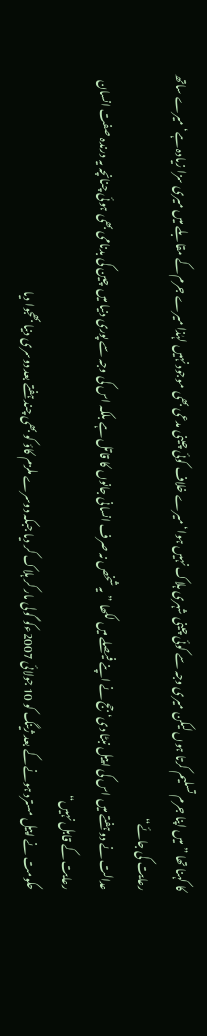کا کہنا تھا ”میں اپنا جرم تسلیم کرتا ہوں لیکن میری وجہ سے کوئی چینی شہری ہلاک نہیں ہوا‘ میرے خلاف کوئی چینی مدعی بھی موجود نہیں لہٰذا میرے جرم کے مقابلے میں میری سزا زیادہ ہے‘ میرے ساتھ رعایت کی جائے“
عدالت نے دو ہفتے میں اس کی اپیل نبٹا دی‘ جج نے اپنے فیصلے میں لکھا ”یہ شخص نہ صرف انسانی جانوں کا قاتل ہے بلکہ اس کی وجہ سے پوری دنیا میں چین کی بدنامی بھی ہوئی چنانچہ یہ درندہ صفت انسان رعایت کے قابل نہیں“
حکومت نے اپیل مسترد ہونے کے بعد ژینگ کو 10 جولائی 2007ءکو گولی مار کر ہلاک کر دیا جبکہ دوسرے ملزم کاؤ کو بھی چند ہفتے بعد دوسری دنیا بھجوا دیا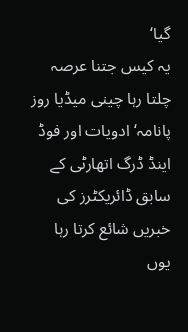گیا‘
یہ کیس جتنا عرصہ چلتا رہا چینی میڈیا روز پانامہ‘ ادویات اور فوڈ اینڈ ڈرگ اتھارٹی کے سابق ڈائریکٹرز کی خبریں شائع کرتا رہا یوں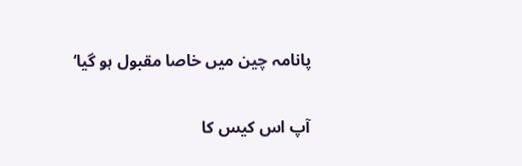پانامہ چین میں خاصا مقبول ہو گیا‘

آپ اس کیس کا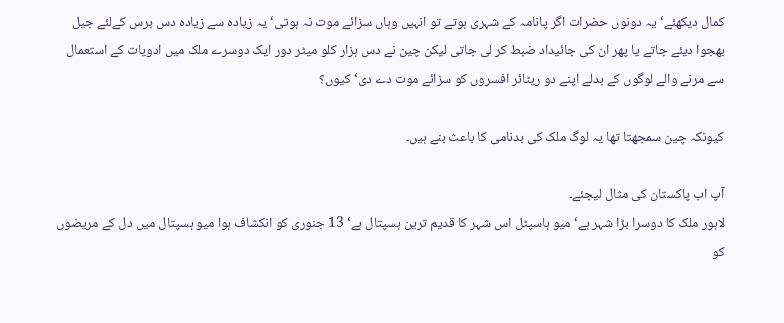کمال دیکھئے‘ یہ دونوں حضرات اگر پانامہ کے شہری ہوتے تو انہیں وہاں سزائے موت نہ ہوتی‘ یہ زیادہ سے زیادہ دس برس کےلئے جیل بھجوا دیئے جاتے یا پھر ان کی جائیداد ضبط کر لی جاتی لیکن چین نے دس ہزار کلو میٹر دور ایک دوسرے ملک میں ادویات کے استعمال سے مرنے والے لوگوں کے بدلے اپنے دو ریٹائر افسروں کو سزائے موت دے دی‘ کیوں؟

کیونکہ چین سمجھتا تھا یہ لوگ ملک کی بدنامی کا باعث بنے ہیں۔

آپ اب پاکستان کی مثال لیجئے۔
لاہور ملک کا دوسرا بڑا شہر ہے‘ میو ہاسپٹل اس شہر کا قدیم ترین ہسپتال ہے‘ 13 جنوری کو انکشاف ہوا میو ہسپتال میں دل کے مریضوں کو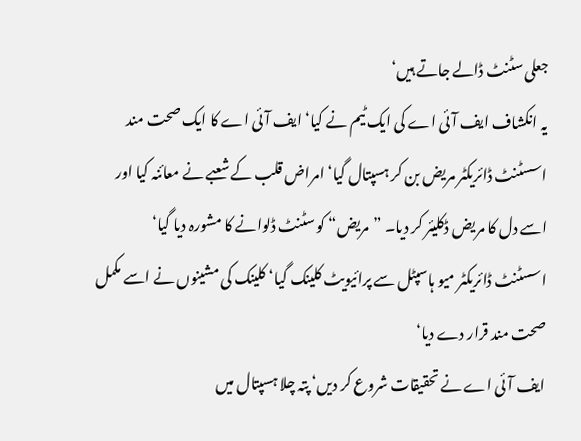جعلی سٹنٹ ڈالے جاتے ہیں‘
یہ انکشاف ایف آئی اے کی ایک ٹیم نے کیا‘ ایف آئی اے کا ایک صحت مند اسسٹنٹ ڈائریکٹر مریض بن کر ہسپتال گیا‘ امراض قلب کے شعبے نے معائنہ کیا اور اسے دل کا مریض ڈکلیئر کر دیا۔ ”مریض“ کو سٹنٹ ڈلوانے کا مشورہ دیا گیا‘
اسسٹنٹ ڈائریکٹر میو ہاسپٹل سے پرائیویٹ کلینک گیا‘ کلینک کی مشینوں نے اسے مکمل صحت مند قرار دے دیا‘
ایف آئی اے نے تحقیقات شروع کر دیں‘ پتہ چلا ہسپتال میں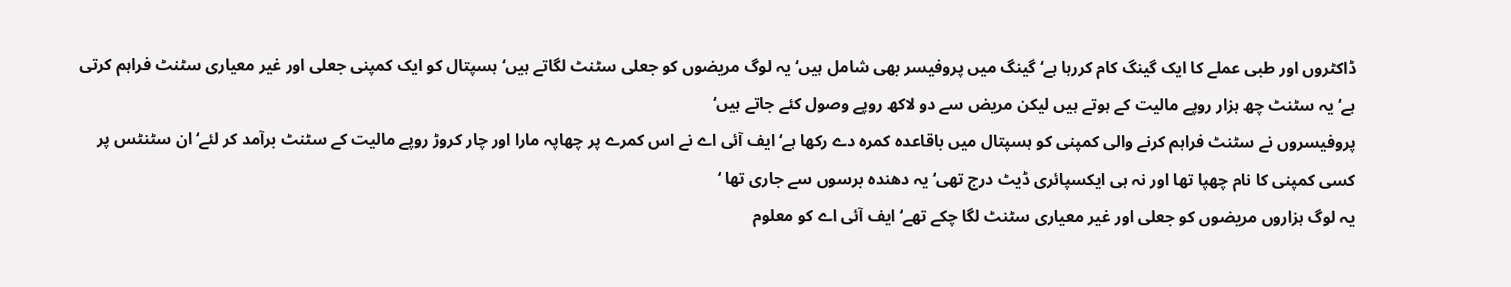ڈاکٹروں اور طبی عملے کا ایک گینگ کام کررہا ہے‘ گینگ میں پروفیسر بھی شامل ہیں‘ یہ لوگ مریضوں کو جعلی سٹنٹ لگاتے ہیں‘ ہسپتال کو ایک کمپنی جعلی اور غیر معیاری سٹنٹ فراہم کرتی ہے‘ یہ سٹنٹ چھ ہزار روپے مالیت کے ہوتے ہیں لیکن مریض سے دو لاکھ روپے وصول کئے جاتے ہیں‘
پروفیسروں نے سٹنٹ فراہم کرنے والی کمپنی کو ہسپتال میں باقاعدہ کمرہ دے رکھا ہے‘ ایف آئی اے نے اس کمرے پر چھاپہ مارا اور چار کروڑ روپے مالیت کے سٹنٹ برآمد کر لئے‘ ان سٹنٹس پر کسی کمپنی کا نام چھپا تھا اور نہ ہی ایکسپائری ڈیٹ درج تھی‘ یہ دھندہ برسوں سے جاری تھا ‘
یہ لوگ ہزاروں مریضوں کو جعلی اور غیر معیاری سٹنٹ لگا چکے تھے‘ ایف آئی اے کو معلوم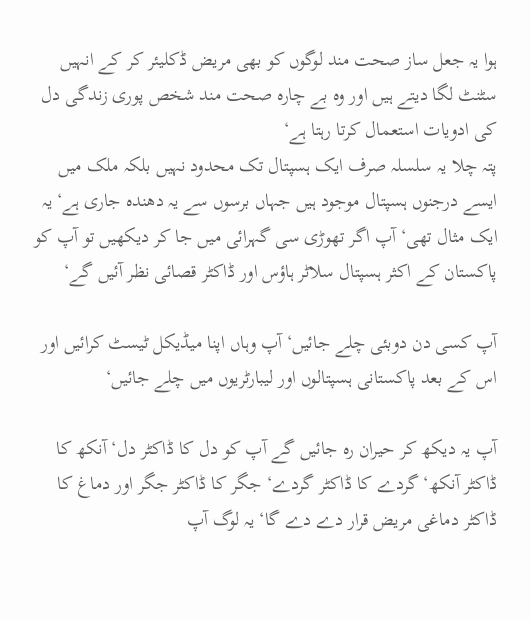ہوا یہ جعل ساز صحت مند لوگوں کو بھی مریض ڈکلیئر کر کے انہیں سٹنٹ لگا دیتے ہیں اور وہ بے چارہ صحت مند شخص پوری زندگی دل کی ادویات استعمال کرتا رہتا ہے‘
پتہ چلا یہ سلسلہ صرف ایک ہسپتال تک محدود نہیں بلکہ ملک میں ایسے درجنوں ہسپتال موجود ہیں جہاں برسوں سے یہ دھندہ جاری ہے‘ یہ ایک مثال تھی‘ آپ اگر تھوڑی سی گہرائی میں جا کر دیکھیں تو آپ کو پاکستان کے اکثر ہسپتال سلاٹر ہاؤس اور ڈاکٹر قصائی نظر آئیں گے‘

آپ کسی دن دوبئی چلے جائیں‘ آپ وہاں اپنا میڈیکل ٹیسٹ کرائیں اور اس کے بعد پاکستانی ہسپتالوں اور لیبارٹریوں میں چلے جائیں‘

آپ یہ دیکھ کر حیران رہ جائیں گے آپ کو دل کا ڈاکٹر دل‘ آنکھ کا ڈاکٹر آنکھ‘ گردے کا ڈاکٹر گردے‘ جگر کا ڈاکٹر جگر اور دماغ کا ڈاکٹر دماغی مریض قرار دے دے گا‘ یہ لوگ آپ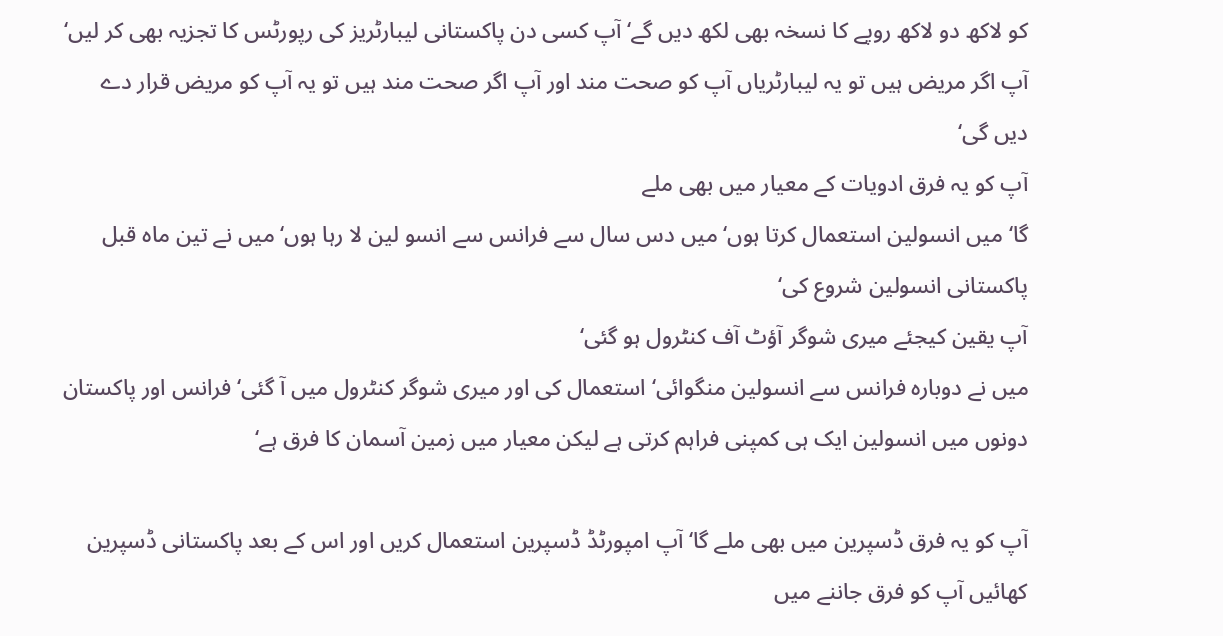کو لاکھ دو لاکھ روپے کا نسخہ بھی لکھ دیں گے‘ آپ کسی دن پاکستانی لیبارٹریز کی رپورٹس کا تجزیہ بھی کر لیں‘ آپ اگر مریض ہیں تو یہ لیبارٹریاں آپ کو صحت مند اور آپ اگر صحت مند ہیں تو یہ آپ کو مریض قرار دے دیں گی‘
آپ کو یہ فرق ادویات کے معیار میں بھی ملے
گا‘ میں انسولین استعمال کرتا ہوں‘ میں دس سال سے فرانس سے انسو لین لا رہا ہوں‘ میں نے تین ماہ قبل پاکستانی انسولین شروع کی‘
آپ یقین کیجئے میری شوگر آؤٹ آف کنٹرول ہو گئی‘
میں نے دوبارہ فرانس سے انسولین منگوائی‘ استعمال کی اور میری شوگر کنٹرول میں آ گئی‘ فرانس اور پاکستان دونوں میں انسولین ایک ہی کمپنی فراہم کرتی ہے لیکن معیار میں زمین آسمان کا فرق ہے‘

آپ کو یہ فرق ڈسپرین میں بھی ملے گا‘ آپ امپورٹڈ ڈسپرین استعمال کریں اور اس کے بعد پاکستانی ڈسپرین کھائیں آپ کو فرق جاننے میں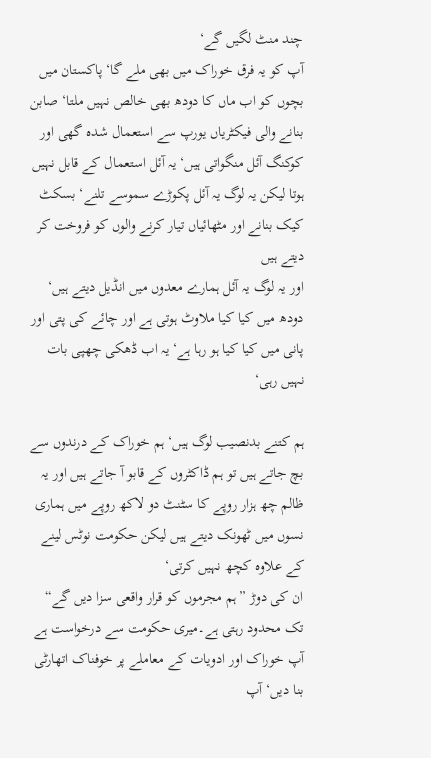چند منٹ لگیں گے‘
آپ کو یہ فرق خوراک میں بھی ملے گا‘ پاکستان میں بچوں کو اب ماں کا دودھ بھی خالص نہیں ملتا‘ صابن بنانے والی فیکٹریاں یورپ سے استعمال شدہ گھی اور کوکنگ آئل منگواتی ہیں‘ یہ آئل استعمال کے قابل نہیں ہوتا لیکن یہ لوگ یہ آئل پکوڑے سموسے تلنے‘ بسکٹ کیک بنانے اور مٹھائیاں تیار کرنے والوں کو فروخت کر دیتے ہیں
اور یہ لوگ یہ آئل ہمارے معدوں میں انڈیل دیتے ہیں‘ دودھ میں کیا کیا ملاوٹ ہوتی ہے اور چائے کی پتی اور پانی میں کیا کیا ہو رہا ہے‘ یہ اب ڈھکی چھپی بات نہیں رہی‘

ہم کتنے بدنصیب لوگ ہیں‘ ہم خوراک کے درندوں سے بچ جاتے ہیں تو ہم ڈاکٹروں کے قابو آ جاتے ہیں اور یہ ظالم چھ ہزار روپے کا سٹنٹ دو لاکھ روپے میں ہماری نسوں میں ٹھونک دیتے ہیں لیکن حکومت نوٹس لینے کے علاوہ کچھ نہیں کرتی‘
ان کی دوڑ ”ہم مجرموں کو قرار واقعی سزا دیں گے“ تک محدود رہتی ہے۔میری حکومت سے درخواست ہے آپ خوراک اور ادویات کے معاملے پر خوفناک اتھارٹی بنا دیں‘ آپ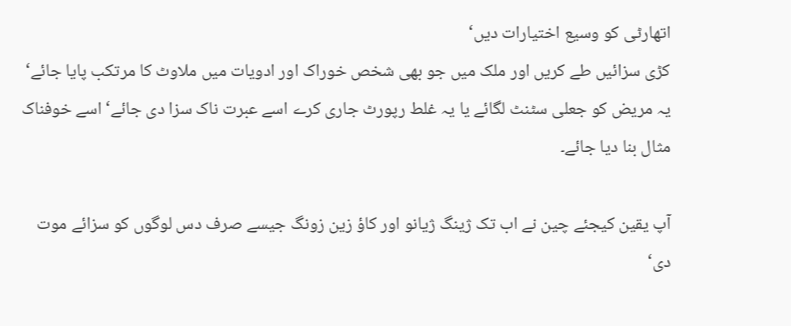اتھارٹی کو وسیع اختیارات دیں‘
کڑی سزائیں طے کریں اور ملک میں جو بھی شخص خوراک اور ادویات میں ملاوٹ کا مرتکب پایا جائے‘ یہ مریض کو جعلی سٹنٹ لگائے یا یہ غلط رپورٹ جاری کرے اسے عبرت ناک سزا دی جائے‘ اسے خوفناک مثال بنا دیا جائے۔

آپ یقین کیجئے چین نے اب تک ژینگ ژیانو اور کاؤ زین زونگ جیسے صرف دس لوگوں کو سزائے موت دی‘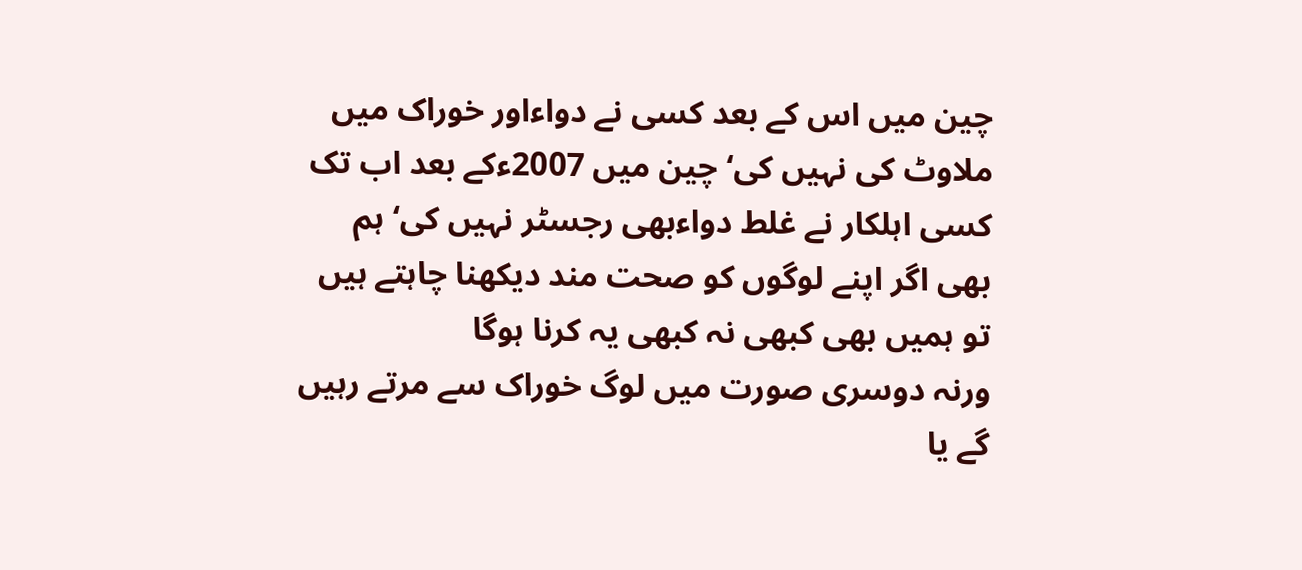چین میں اس کے بعد کسی نے دواءاور خوراک میں ملاوٹ کی نہیں کی‘ چین میں 2007ءکے بعد اب تک کسی اہلکار نے غلط دواءبھی رجسٹر نہیں کی‘ ہم بھی اگر اپنے لوگوں کو صحت مند دیکھنا چاہتے ہیں تو ہمیں بھی کبھی نہ کبھی یہ کرنا ہوگا
ورنہ دوسری صورت میں لوگ خوراک سے مرتے رہیں گے یا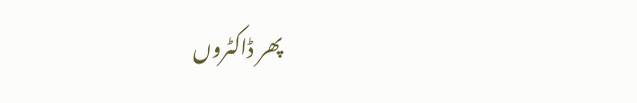پھر ڈاکٹروں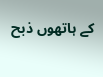کے ہاتھوں ذبح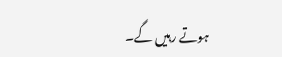ہوتے رہیں گے۔